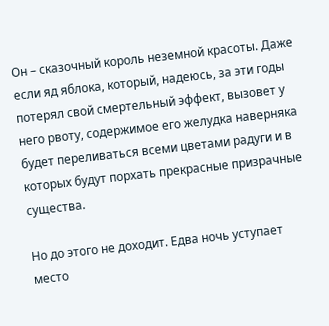Он – сказочный король неземной красоты. Даже если яд яблока, который, надеюсь, за эти годы потерял свой смертельный эффект, вызовет у него рвоту, содержимое его желудка наверняка будет переливаться всеми цветами радуги и в которых будут порхать прекрасные призрачные существа.

Но до этого не доходит. Едва ночь уступает место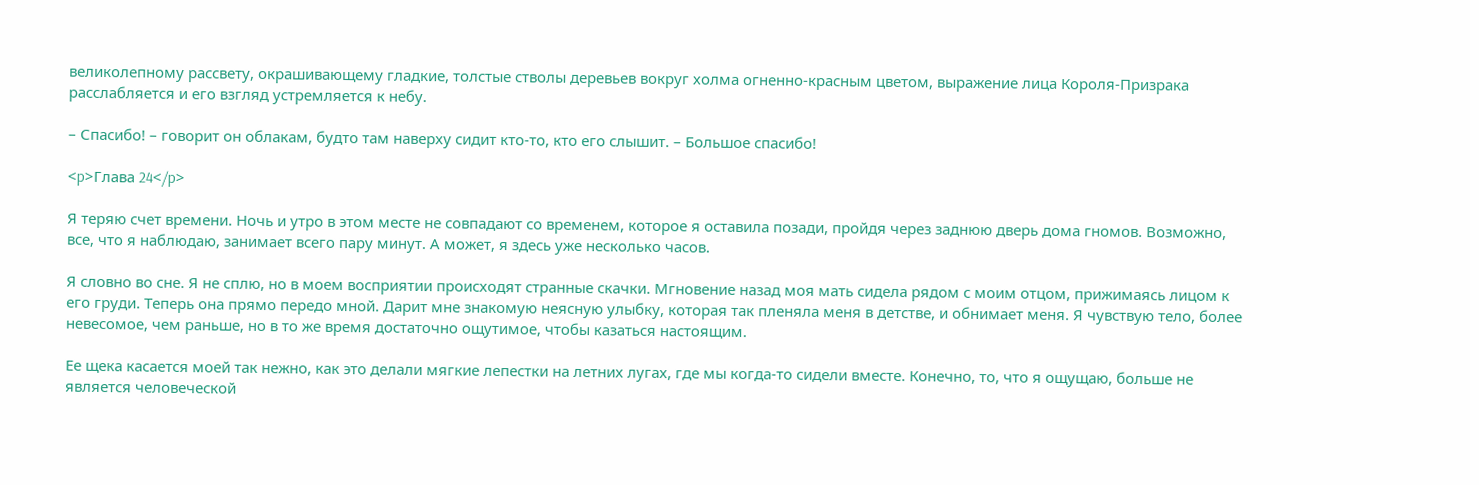великолепному рассвету, окрашивающему гладкие, толстые стволы деревьев вокруг холма огненно-красным цветом, выражение лица Короля-Призрака расслабляется и его взгляд устремляется к небу.

– Спасибо! – говорит он облакам, будто там наверху сидит кто-то, кто его слышит. – Большое спасибо!

<p>Глава 24</p>

Я теряю счет времени. Ночь и утро в этом месте не совпадают со временем, которое я оставила позади, пройдя через заднюю дверь дома гномов. Возможно, все, что я наблюдаю, занимает всего пару минут. А может, я здесь уже несколько часов.

Я словно во сне. Я не сплю, но в моем восприятии происходят странные скачки. Мгновение назад моя мать сидела рядом с моим отцом, прижимаясь лицом к его груди. Теперь она прямо передо мной. Дарит мне знакомую неясную улыбку, которая так пленяла меня в детстве, и обнимает меня. Я чувствую тело, более невесомое, чем раньше, но в то же время достаточно ощутимое, чтобы казаться настоящим.

Ее щека касается моей так нежно, как это делали мягкие лепестки на летних лугах, где мы когда-то сидели вместе. Конечно, то, что я ощущаю, больше не является человеческой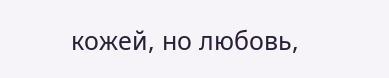кожей, но любовь,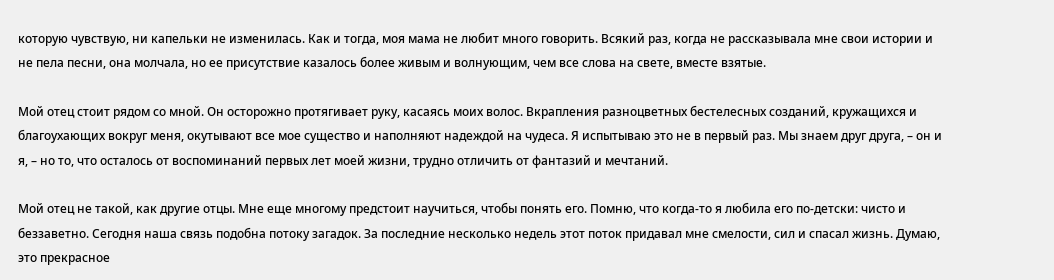которую чувствую, ни капельки не изменилась. Как и тогда, моя мама не любит много говорить. Всякий раз, когда не рассказывала мне свои истории и не пела песни, она молчала, но ее присутствие казалось более живым и волнующим, чем все слова на свете, вместе взятые.

Мой отец стоит рядом со мной. Он осторожно протягивает руку, касаясь моих волос. Вкрапления разноцветных бестелесных созданий, кружащихся и благоухающих вокруг меня, окутывают все мое существо и наполняют надеждой на чудеса. Я испытываю это не в первый раз. Мы знаем друг друга, – он и я, – но то, что осталось от воспоминаний первых лет моей жизни, трудно отличить от фантазий и мечтаний.

Мой отец не такой, как другие отцы. Мне еще многому предстоит научиться, чтобы понять его. Помню, что когда-то я любила его по-детски: чисто и беззаветно. Сегодня наша связь подобна потоку загадок. За последние несколько недель этот поток придавал мне смелости, сил и спасал жизнь. Думаю, это прекрасное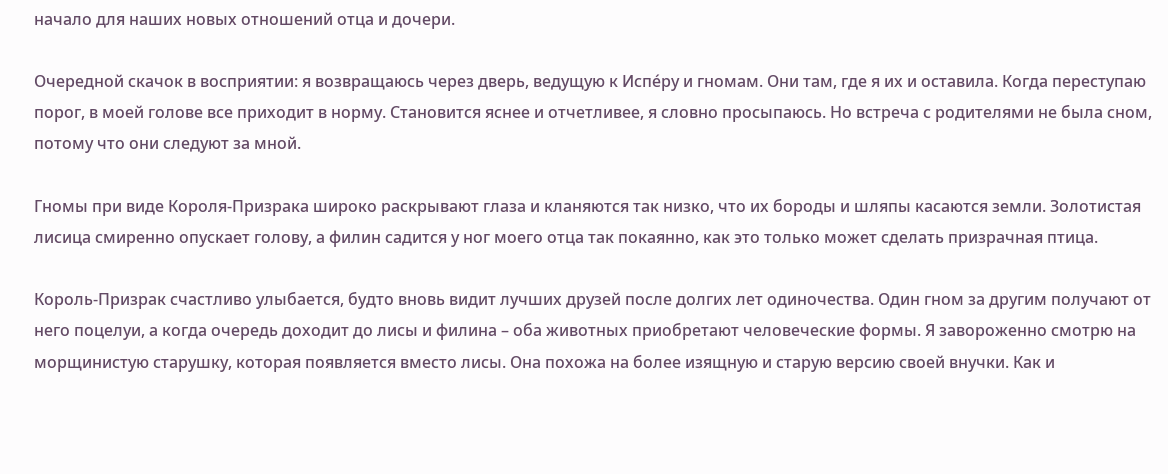начало для наших новых отношений отца и дочери.

Очередной скачок в восприятии: я возвращаюсь через дверь, ведущую к Испе́ру и гномам. Они там, где я их и оставила. Когда переступаю порог, в моей голове все приходит в норму. Становится яснее и отчетливее, я словно просыпаюсь. Но встреча с родителями не была сном, потому что они следуют за мной.

Гномы при виде Короля-Призрака широко раскрывают глаза и кланяются так низко, что их бороды и шляпы касаются земли. Золотистая лисица смиренно опускает голову, а филин садится у ног моего отца так покаянно, как это только может сделать призрачная птица.

Король-Призрак счастливо улыбается, будто вновь видит лучших друзей после долгих лет одиночества. Один гном за другим получают от него поцелуи, а когда очередь доходит до лисы и филина – оба животных приобретают человеческие формы. Я завороженно смотрю на морщинистую старушку, которая появляется вместо лисы. Она похожа на более изящную и старую версию своей внучки. Как и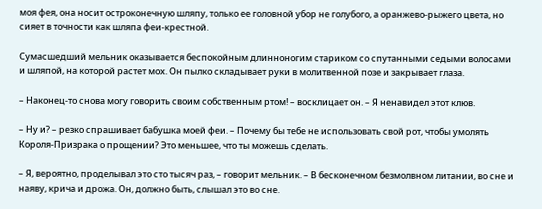моя фея, она носит остроконечную шляпу, только ее головной убор не голубого, а оранжево-рыжего цвета, но сияет в точности как шляпа феи-крестной.

Сумасшедший мельник оказывается беспокойным длинноногим стариком со спутанными седыми волосами и шляпой, на которой растет мох. Он пылко складывает руки в молитвенной позе и закрывает глаза.

– Наконец-то снова могу говорить своим собственным ртом! – восклицает он. – Я ненавидел этот клюв.

– Ну и? – резко спрашивает бабушка моей феи. – Почему бы тебе не использовать свой рот, чтобы умолять Короля-Призрака о прощении? Это меньшее, что ты можешь сделать.

– Я, вероятно, проделывал это сто тысяч раз, – говорит мельник. – В бесконечном безмолвном литании, во сне и наяву, крича и дрожа. Он, должно быть, слышал это во сне.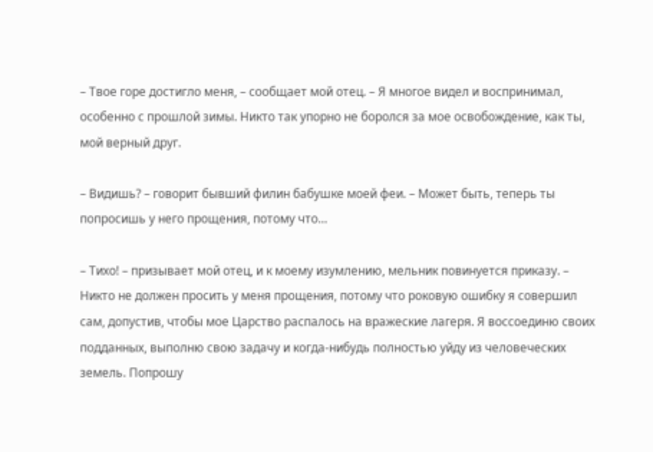– Твое горе достигло меня, – сообщает мой отец. – Я многое видел и воспринимал, особенно с прошлой зимы. Никто так упорно не боролся за мое освобождение, как ты, мой верный друг.

– Видишь? – говорит бывший филин бабушке моей феи. – Может быть, теперь ты попросишь у него прощения, потому что…

– Тихо! – призывает мой отец, и к моему изумлению, мельник повинуется приказу. – Никто не должен просить у меня прощения, потому что роковую ошибку я совершил сам, допустив, чтобы мое Царство распалось на вражеские лагеря. Я воссоединю своих подданных, выполню свою задачу и когда-нибудь полностью уйду из человеческих земель. Попрошу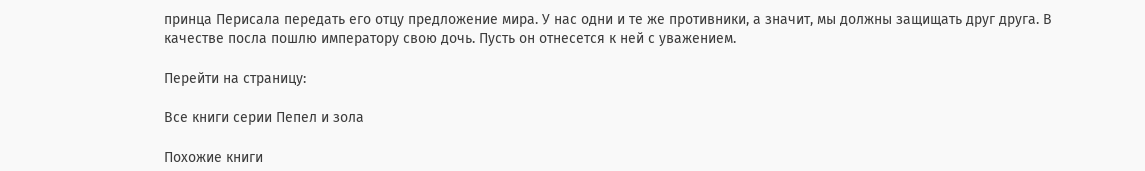принца Перисала передать его отцу предложение мира. У нас одни и те же противники, а значит, мы должны защищать друг друга. В качестве посла пошлю императору свою дочь. Пусть он отнесется к ней с уважением.

Перейти на страницу:

Все книги серии Пепел и зола

Похожие книги